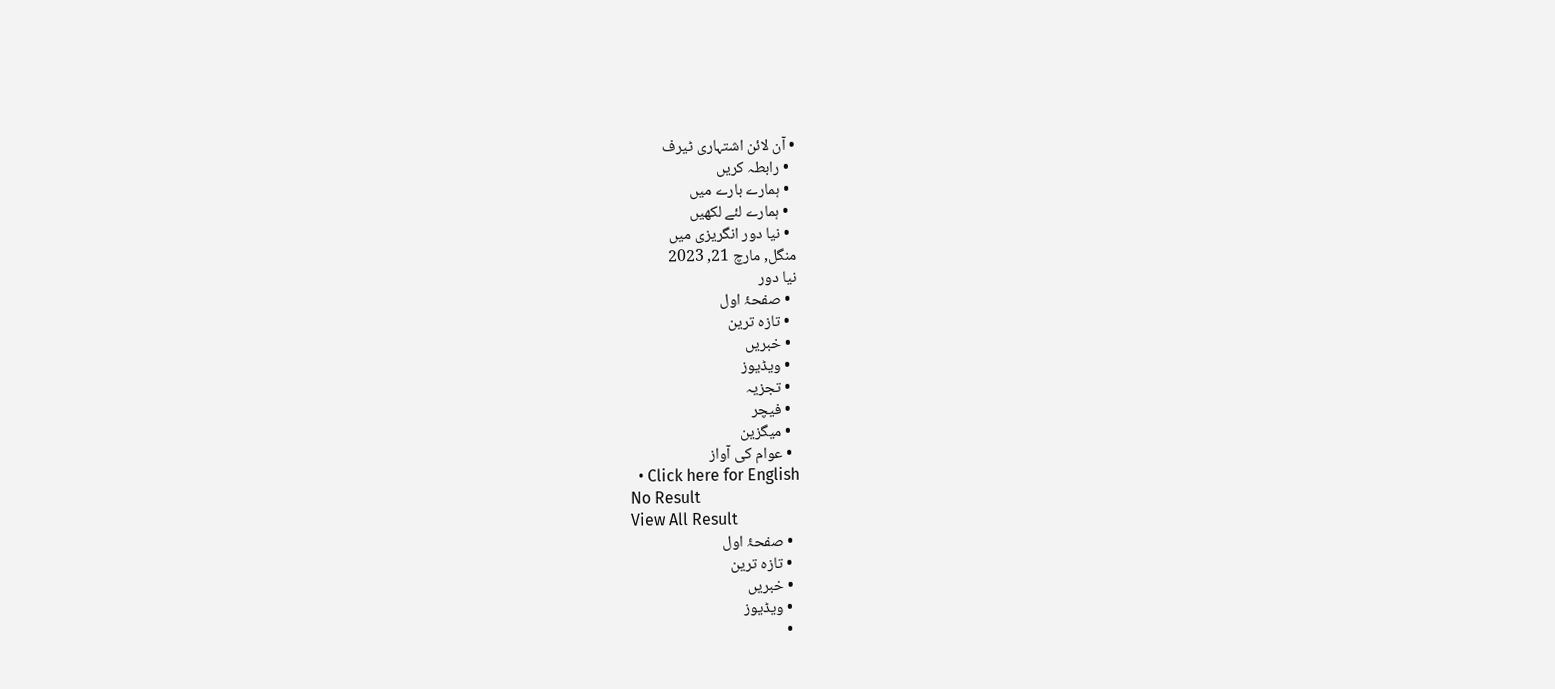• آن لائن اشتہاری ٹیرف
  • رابطہ کریں
  • ہمارے بارے میں
  • ہمارے لئے لکھیں
  • نیا دور انگریزی میں
منگل, مارچ 21, 2023
نیا دور
  • صفحۂ اول
  • تازہ ترین
  • خبریں
  • ویڈیوز
  • تجزیہ
  • فیچر
  • میگزین
  • عوام کی آواز
  • Click here for English
No Result
View All Result
  • صفحۂ اول
  • تازہ ترین
  • خبریں
  • ویڈیوز
  •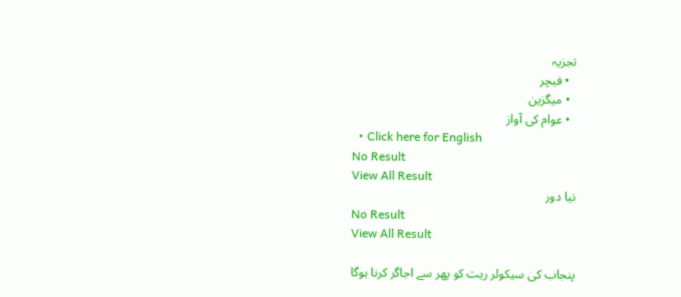تجزیہ
  • فیچر
  • میگزین
  • عوام کی آواز
  • Click here for English
No Result
View All Result
نیا دور
No Result
View All Result

پنجاب کی سیکولر ریت کو پھر سے اجاگر کرنا ہوگا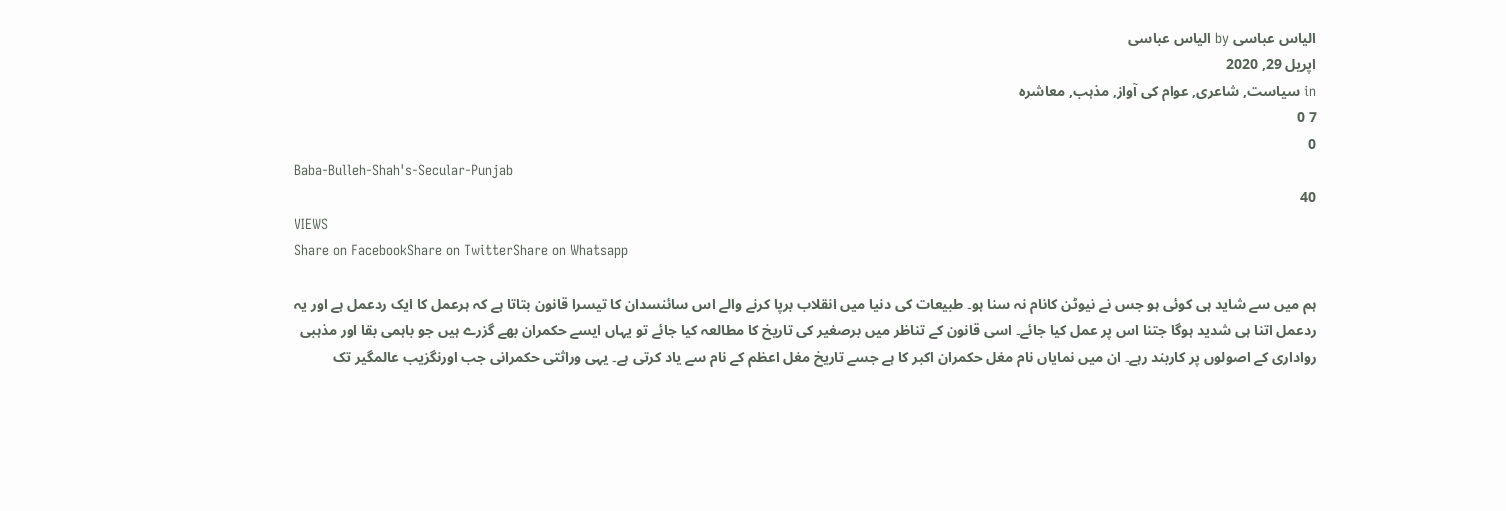الیاس عباسی by الیاس عباسی
اپریل 29, 2020
in سیاست, شاعری, عوام کی آواز, مذہب, معاشرہ
7 0
0
Baba-Bulleh-Shah's-Secular-Punjab
40
VIEWS
Share on FacebookShare on TwitterShare on Whatsapp

ہم میں سے شاید ہی کوئی ہو جس نے نیوٹن کانام نہ سنا ہو۔ طبیعات کی دنیا میں انقلاب برپا کرنے والے اس سائنسدان کا تیسرا قانون بتاتا ہے کہ ہرعمل کا ایک ردعمل ہے اور یہ ردعمل اتنا ہی شدید ہوگا جتنا اس پر عمل کیا جائے۔ اسی قانون کے تناظر میں برصغیر کی تاریخ کا مطالعہ کیا جائے تو یہاں ایسے حکمران بھے گزرے ہیں جو باہمی بقا اور مذہبی رواداری کے اصولوں پر کاربند رہے۔ ان میں نمایاں نام مغل حکمران اکبر کا ہے جسے تاریخ مغل اعظم کے نام سے یاد کرتی ہے۔ یہی وراثتی حکمرانی جب اورنگزیب عالمگیر تک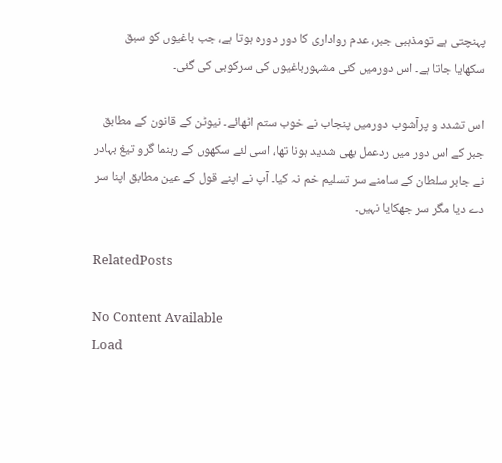پہنچتی ہے تومذہبی جبر، عدم رواداری کا دور دورہ ہوتا ہے، جب باغیوں کو سبق سکھایا جاتا ہے۔ اس دورمیں کئی مشہورباغیوں کی سرکوبی کی گئی۔

اس تشدد و پرآشوب دورمیں پنجاب نے خوب ستم اٹھائے۔ نیوٹن کے قانون کے مطابق جبر کے اس دور میں ردعمل بھی شدید ہونا تھا، اسی لئے سکھوں کے رہنما گرو تیغ بہادر نے جابر سلطان کے سامنے سر تسلیم خم نہ کیا۔ آپ نے اپنے قول کے عین مطابق اپنا سر دے دیا مگر سر جھکایا نہیں۔

RelatedPosts

No Content Available
Load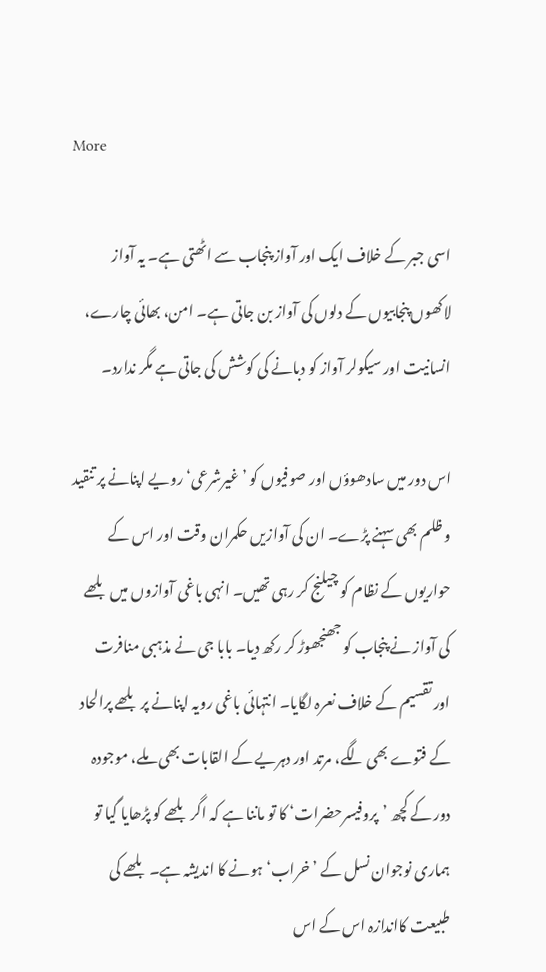More

اسی جبر کے خلاف ایک اور آواز پنجاب سے اٹھتی ہے۔ یہ آواز لاکھوں پنجابیوں کے دلوں کی آواز بن جاتی ہے۔ امن، بھائی چارے، انسانیت اور سیکولر آواز کو دبانے کی کوشش کی جاتی ہے مگر ندارد۔

اس دور میں سادھوؤں اور صوفیوں کو ’غیرشرعی‘ رویے اپنانے پر تنقید و ظلم بھی سہنے پڑے۔ ان کی آوازیں حکمران وقت اور اس کے حواریوں کے نظام کو چیلنج کر رہی تھیں۔ انہی باغی آوازوں میں بلھے کی آواز نے پنجاب کو جھنجھوڑ کر رکھ دیا۔ بابا جی نے مذہبی منافرت اور تقسیم کے خلاف نعرہ لگایا۔ انتہائی باغی رویہ اپنانے پر بلھے پرالحاد کے فتوے بھی لگے، مرتد اور دہریے کے القابات بھی ملے، موجودہ دور کے کچھ ’پروفیسرحضرات‘ کا تو ماننا ہے کہ اگر بلھے کو پڑھایا گیا تو ہماری نوجوان نسل کے ’خراب‘ ہونے کا اندیشہ ہے۔ بلھے کی طبیعت کااندازہ اس کے اس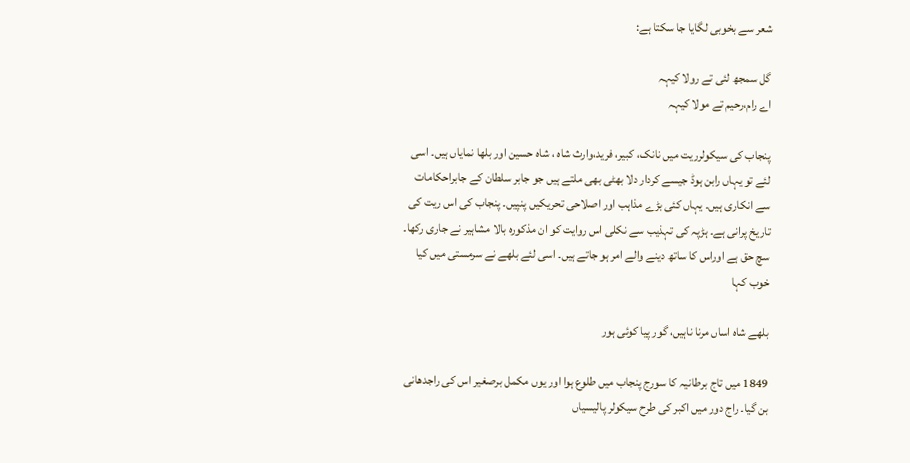شعر سے بخوبی لگایا جا سکتا ہے:

گل سمجھ لئی تے رولا کیہہ
اے رام،رحیم تے مولا کیہہ

پنجاب کی سیکولرریت میں نانک، کبیر، فرید،وارث شاہ ، شاہ حسین اور بلھا نمایاں ہیں۔ اسی لئے تو یہاں رابن ہوڈ جیسے کردار دلا بھٹی بھی ملتے ہیں جو جابر سلطان کے جابراحکامات سے انکاری ہیں۔ یہاں کئی بڑے مذاہب اور اصلاحی تحریکیں پنپیں۔ پنجاب کی اس ریت کی تاریخ پرانی ہے۔ ہڑپہ کی تہذیب سے نکلی اس روایت کو ان مذکورہ بالا مشاہیر نے جاری رکھا۔
سچ حق ہے اوراس کا ساتھ دینے والے امر ہو جاتے ہیں۔ اسی لئے بلھے نے سرمستی میں کیا خوب کہا

بلھے شاہ اساں مرنا ناہیں، گور پیا کوئی ہور

1849 میں تاج برطانیہ کا سورج پنجاب میں طلوع ہوا اور یوں مکمل برصغیر اس کی راجدھانی بن گیا۔ راج دور میں اکبر کی طرح سیکولر پالیسیاں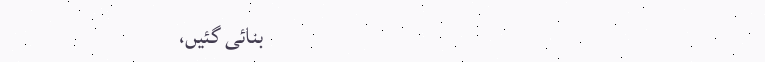بنائی گئیں،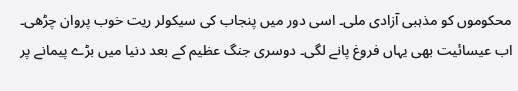محکوموں کو مذہبی آزادی ملی۔ اسی دور میں پنجاب کی سیکولر ریت خوب پروان چڑھی۔ اب عیسائیت بھی یہاں فروغ پانے لگی۔ دوسری جنگ عظیم کے بعد دنیا میں بڑے پیمانے پر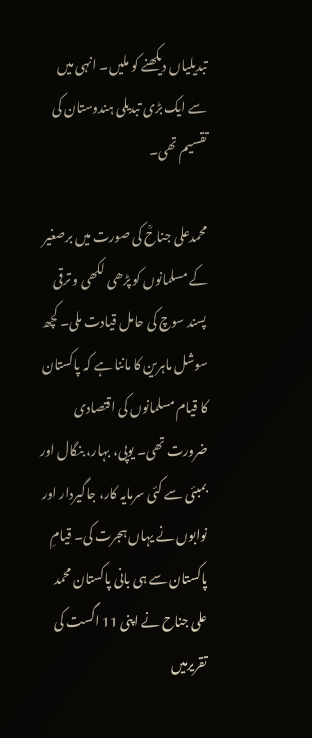تبدیلیاں دیکھنے کو ملیں۔ انہی میں سے ایک بڑی تبدیلی ہندوستان کی تقسیم تھی۔

محمدعلی جناحؒ کی صورت میں برصغیر کے مسلمانوں کو پڑھی لکھی و ترقی پسند سوچ کی حامل قیادت ملی۔ کچھ سوشل ماہرین کا ماننا ہے کہ پاکستان کا قیام مسلمانوں کی اقتصادی ضرورت تھی۔ یوپی، بہار، بنگال اور بمبئی سے کئی سرمایہ کار، جاگیردار اور نوابوں نے یہاں ہجرت کی۔ قیامِ پاکستان سے ہی بانی پاکستان محمد علی جناح نے اپنی 11 اگست کی تقریرمیں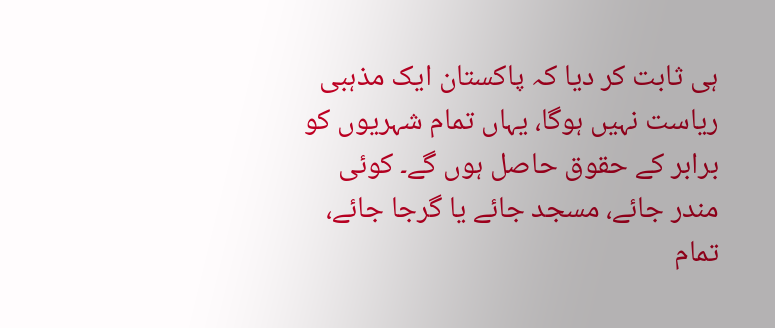ہی ثابت کر دیا کہ پاکستان ایک مذہبی ریاست نہیں ہوگا، یہاں تمام شہریوں کو برابر کے حقوق حاصل ہوں گے۔ کوئی مندر جائے، مسجد جائے یا گرجا جائے، تمام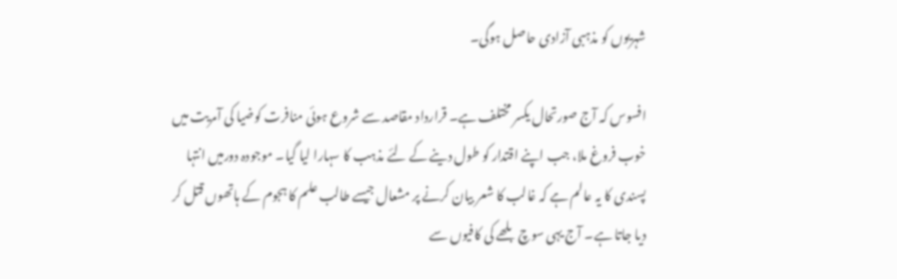شہریوں کو مذہبی آزادی حاصل ہوگی۔

افسوس کہ آج صورتحال یکسر مختلف ہے۔ قرارداد مقاصد سے شروع ہوئی منافرت کوضیا کی آمریت میں خوب فروغ ملا، جب اپنے اقتدار کو طول دینے کے لئے مذہب کا سہارا لیا گیا۔ موجودہ دورمیں انتہا پسندی کا یہ عالم ہے کہ غالب کا شعر بیان کرنے پر مشعال جیسے طالب علم کا ہجوم کے ہاتھوں قتل کر دیا جاتا ہے۔ آج یہی سوچ بلھے کی کافیوں سے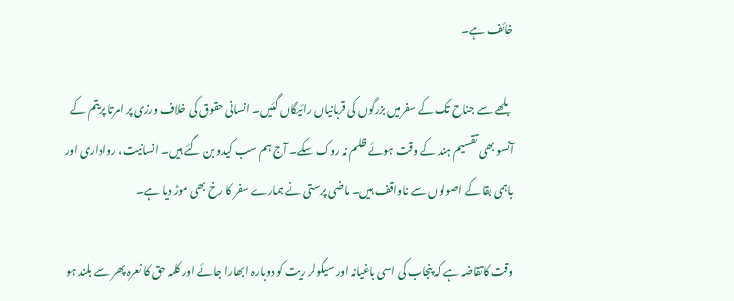خائف ہے۔

بلھے سے جناح تک کے سفرمیں بزرگوں کی قربانیاں رائیگاں گئیں۔ انسانی حقوق کی خلاف ورزی پر امرتا پریتم کے آنسو بھی تقسیم ہند کے وقت ہوئے ظلم نہ روک سکے۔ آج ہم سب کیدو بن گئے ہیں۔ انسانیت، رواداری اور باہمی بقا کے اصولوں سے ناواقف ہیں۔ ماضی پرستی نے ہمارے سفر کا رخ بھی موڑ دیا ہے۔

وقت کاتقاضہ ہے کہ پنجاب کی اسی باغیانہ اور سیکولر ریت کو دوبارہ ابھارا جائے اور کلمہ حق کا نعرہ پھر سے بلند ہو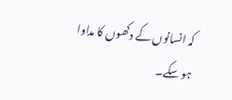کہ انسانوں کے دکھوں کا مداوا ہو سکے۔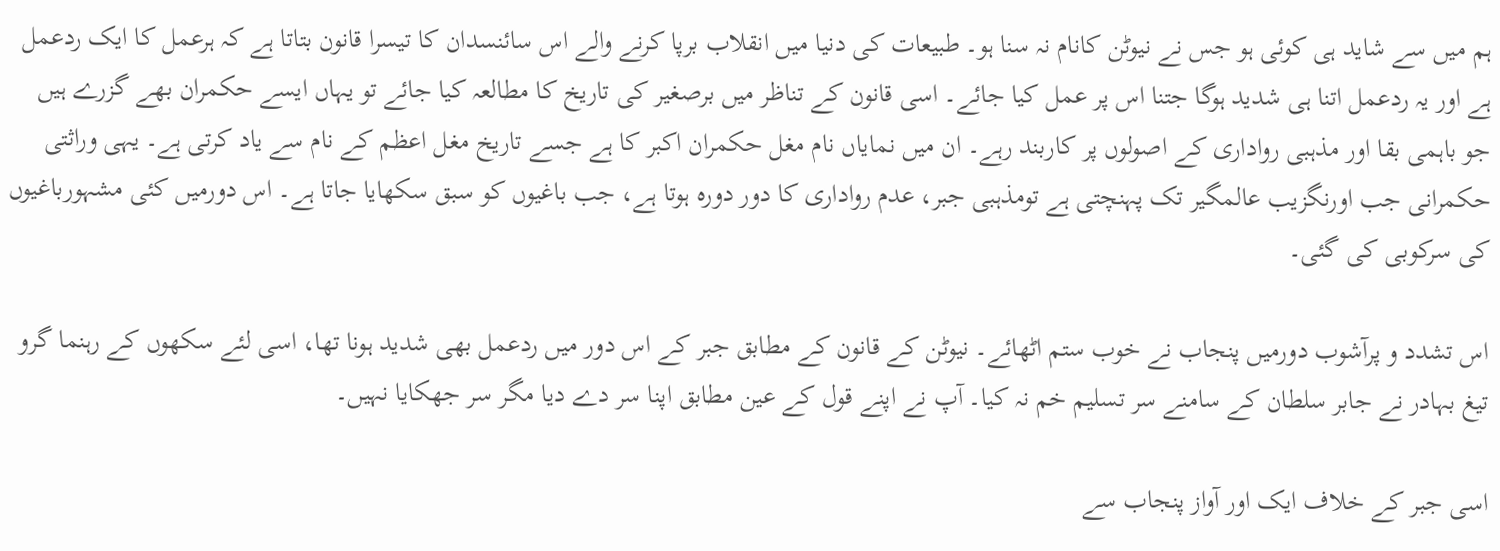ہم میں سے شاید ہی کوئی ہو جس نے نیوٹن کانام نہ سنا ہو۔ طبیعات کی دنیا میں انقلاب برپا کرنے والے اس سائنسدان کا تیسرا قانون بتاتا ہے کہ ہرعمل کا ایک ردعمل ہے اور یہ ردعمل اتنا ہی شدید ہوگا جتنا اس پر عمل کیا جائے۔ اسی قانون کے تناظر میں برصغیر کی تاریخ کا مطالعہ کیا جائے تو یہاں ایسے حکمران بھے گزرے ہیں جو باہمی بقا اور مذہبی رواداری کے اصولوں پر کاربند رہے۔ ان میں نمایاں نام مغل حکمران اکبر کا ہے جسے تاریخ مغل اعظم کے نام سے یاد کرتی ہے۔ یہی وراثتی حکمرانی جب اورنگزیب عالمگیر تک پہنچتی ہے تومذہبی جبر، عدم رواداری کا دور دورہ ہوتا ہے، جب باغیوں کو سبق سکھایا جاتا ہے۔ اس دورمیں کئی مشہورباغیوں کی سرکوبی کی گئی۔

اس تشدد و پرآشوب دورمیں پنجاب نے خوب ستم اٹھائے۔ نیوٹن کے قانون کے مطابق جبر کے اس دور میں ردعمل بھی شدید ہونا تھا، اسی لئے سکھوں کے رہنما گرو تیغ بہادر نے جابر سلطان کے سامنے سر تسلیم خم نہ کیا۔ آپ نے اپنے قول کے عین مطابق اپنا سر دے دیا مگر سر جھکایا نہیں۔

اسی جبر کے خلاف ایک اور آواز پنجاب سے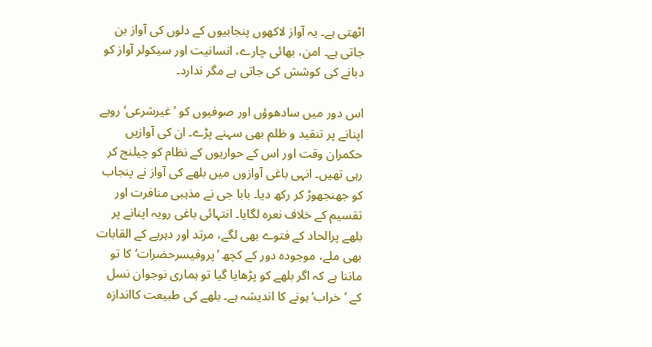اٹھتی ہے۔ یہ آواز لاکھوں پنجابیوں کے دلوں کی آواز بن جاتی ہے۔ امن، بھائی چارے، انسانیت اور سیکولر آواز کو دبانے کی کوشش کی جاتی ہے مگر ندارد۔

اس دور میں سادھوؤں اور صوفیوں کو ’غیرشرعی‘ رویے اپنانے پر تنقید و ظلم بھی سہنے پڑے۔ ان کی آوازیں حکمران وقت اور اس کے حواریوں کے نظام کو چیلنج کر رہی تھیں۔ انہی باغی آوازوں میں بلھے کی آواز نے پنجاب کو جھنجھوڑ کر رکھ دیا۔ بابا جی نے مذہبی منافرت اور تقسیم کے خلاف نعرہ لگایا۔ انتہائی باغی رویہ اپنانے پر بلھے پرالحاد کے فتوے بھی لگے، مرتد اور دہریے کے القابات بھی ملے، موجودہ دور کے کچھ ’پروفیسرحضرات‘ کا تو ماننا ہے کہ اگر بلھے کو پڑھایا گیا تو ہماری نوجوان نسل کے ’خراب‘ ہونے کا اندیشہ ہے۔ بلھے کی طبیعت کااندازہ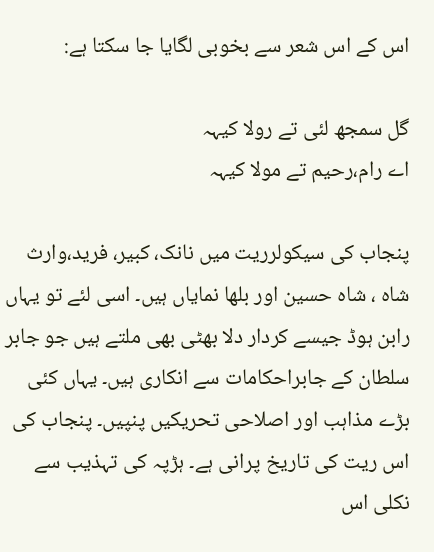اس کے اس شعر سے بخوبی لگایا جا سکتا ہے:

گل سمجھ لئی تے رولا کیہہ
اے رام،رحیم تے مولا کیہہ

پنجاب کی سیکولرریت میں نانک، کبیر، فرید،وارث شاہ ، شاہ حسین اور بلھا نمایاں ہیں۔ اسی لئے تو یہاں رابن ہوڈ جیسے کردار دلا بھٹی بھی ملتے ہیں جو جابر سلطان کے جابراحکامات سے انکاری ہیں۔ یہاں کئی بڑے مذاہب اور اصلاحی تحریکیں پنپیں۔ پنجاب کی اس ریت کی تاریخ پرانی ہے۔ ہڑپہ کی تہذیب سے نکلی اس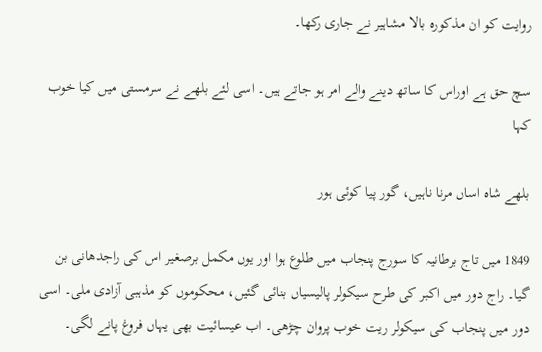روایت کو ان مذکورہ بالا مشاہیر نے جاری رکھا۔

سچ حق ہے اوراس کا ساتھ دینے والے امر ہو جاتے ہیں۔ اسی لئے بلھے نے سرمستی میں کیا خوب کہا

بلھے شاہ اساں مرنا ناہیں، گور پیا کوئی ہور

1849 میں تاج برطانیہ کا سورج پنجاب میں طلوع ہوا اور یوں مکمل برصغیر اس کی راجدھانی بن گیا۔ راج دور میں اکبر کی طرح سیکولر پالیسیاں بنائی گئیں، محکوموں کو مذہبی آزادی ملی۔ اسی دور میں پنجاب کی سیکولر ریت خوب پروان چڑھی۔ اب عیسائیت بھی یہاں فروغ پانے لگی۔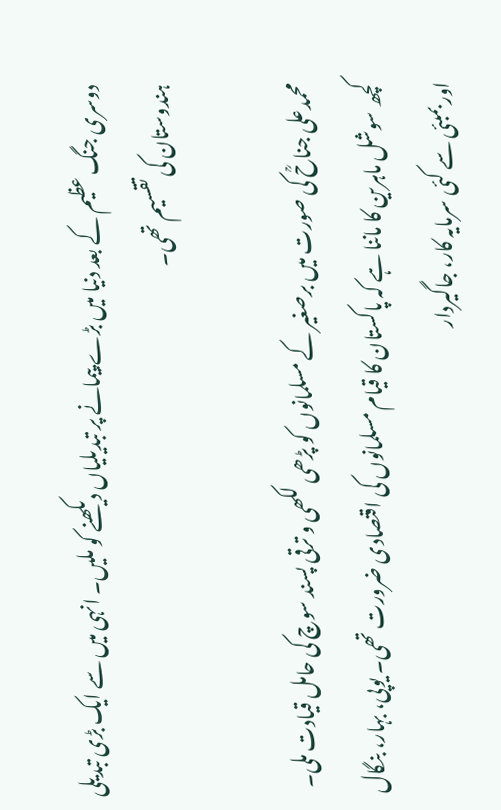دوسری جنگ عظیم کے بعد دنیا میں بڑے پیمانے پر تبدیلیاں دیکھنے کو ملیں۔ انہی میں سے ایک بڑی تبدیلی ہندوستان کی تقسیم تھی۔

محمدعلی جناحؒ کی صورت میں برصغیر کے مسلمانوں کو پڑھی لکھی و ترقی پسند سوچ کی حامل قیادت ملی۔ کچھ سوشل ماہرین کا ماننا ہے کہ پاکستان کا قیام مسلمانوں کی اقتصادی ضرورت تھی۔ یوپی، بہار، بنگال اور بمبئی سے کئی سرمایہ کار، جاگیردار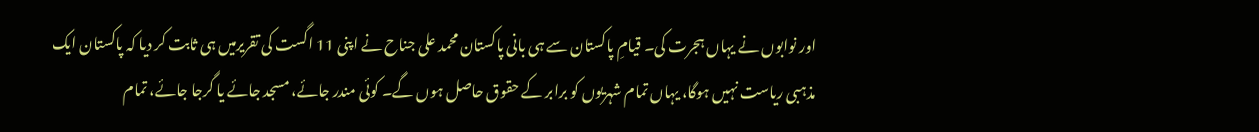اور نوابوں نے یہاں ہجرت کی۔ قیامِ پاکستان سے ہی بانی پاکستان محمد علی جناح نے اپنی 11 اگست کی تقریرمیں ہی ثابت کر دیا کہ پاکستان ایک مذہبی ریاست نہیں ہوگا، یہاں تمام شہریوں کو برابر کے حقوق حاصل ہوں گے۔ کوئی مندر جائے، مسجد جائے یا گرجا جائے، تمام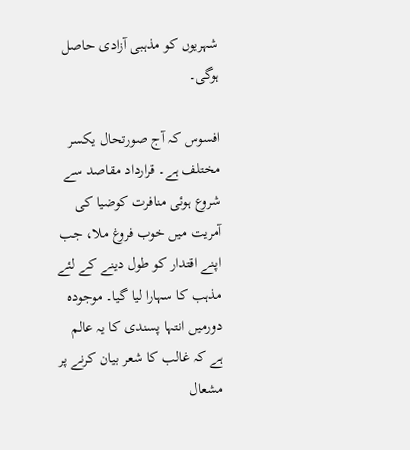شہریوں کو مذہبی آزادی حاصل ہوگی۔

افسوس کہ آج صورتحال یکسر مختلف ہے۔ قرارداد مقاصد سے شروع ہوئی منافرت کوضیا کی آمریت میں خوب فروغ ملا، جب اپنے اقتدار کو طول دینے کے لئے مذہب کا سہارا لیا گیا۔ موجودہ دورمیں انتہا پسندی کا یہ عالم ہے کہ غالب کا شعر بیان کرنے پر مشعال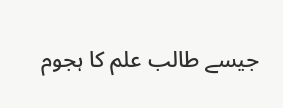جیسے طالب علم کا ہجوم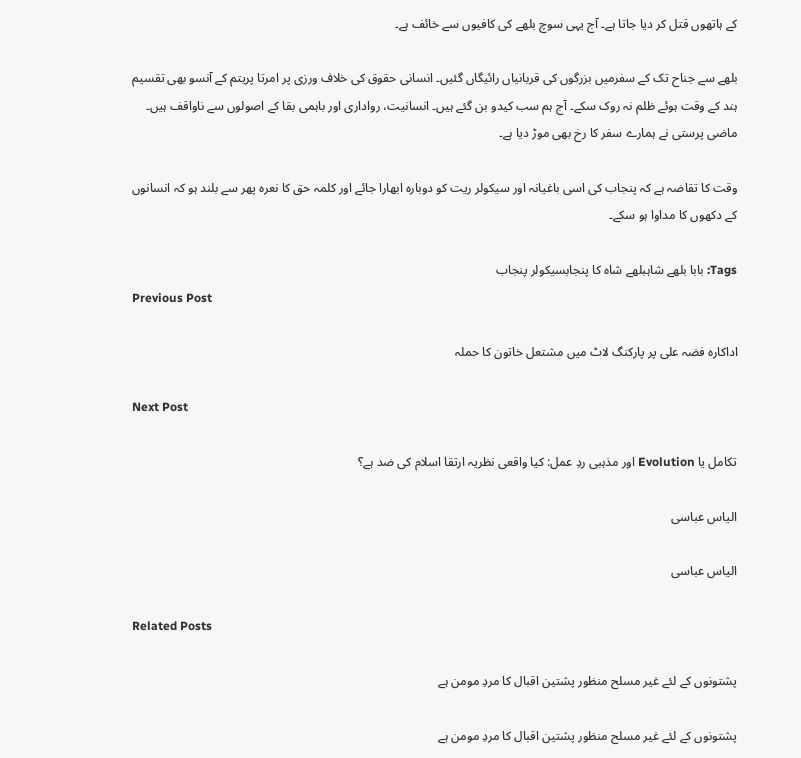کے ہاتھوں قتل کر دیا جاتا ہے۔ آج یہی سوچ بلھے کی کافیوں سے خائف ہے۔

بلھے سے جناح تک کے سفرمیں بزرگوں کی قربانیاں رائیگاں گئیں۔ انسانی حقوق کی خلاف ورزی پر امرتا پریتم کے آنسو بھی تقسیم ہند کے وقت ہوئے ظلم نہ روک سکے۔ آج ہم سب کیدو بن گئے ہیں۔ انسانیت، رواداری اور باہمی بقا کے اصولوں سے ناواقف ہیں۔ ماضی پرستی نے ہمارے سفر کا رخ بھی موڑ دیا ہے۔

وقت کا تقاضہ ہے کہ پنجاب کی اسی باغیانہ اور سیکولر ریت کو دوبارہ ابھارا جائے اور کلمہ حق کا نعرہ پھر سے بلند ہو کہ انسانوں کے دکھوں کا مداوا ہو سکے۔

Tags: بابا بلھے شاہبلھے شاہ کا پنجابسیکولر پنجاب
Previous Post

اداکارہ فضہ علی پر پارکنگ لاٹ میں مشتعل خاتون کا حملہ

Next Post

تکامل یا Evolution اور مذہبی ردِ عمل: کیا واقعی نظریہ ارتقا اسلام کی ضد ہے؟

الیاس عباسی

الیاس عباسی

Related Posts

پشتونوں کے لئے غیر مسلح منظور پشتین اقبال کا مردِ مومن ہے

پشتونوں کے لئے غیر مسلح منظور پشتین اقبال کا مردِ مومن ہے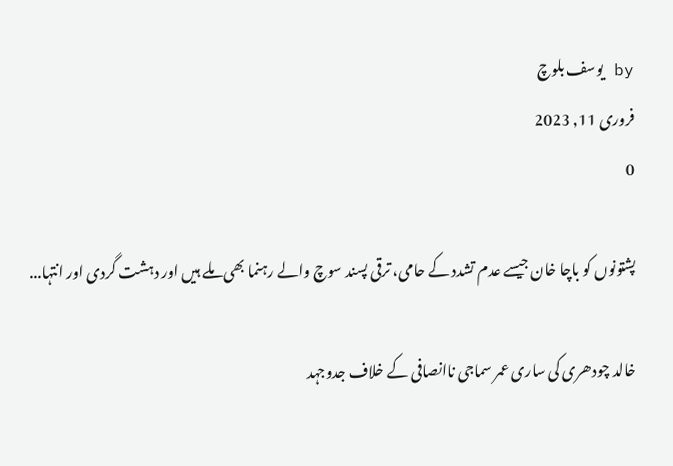by یوسف بلوچ
فروری 11, 2023
0

پشتونوں کو باچا خان جیسے عدم تشدد کے حامی، ترقی پسند سوچ والے رہنما بھی ملے ہیں اور دہشت گردی اور انتہا...

خالد چودھری کی ساری عمر سماجی ناانصافی کے خلاف جدوجہد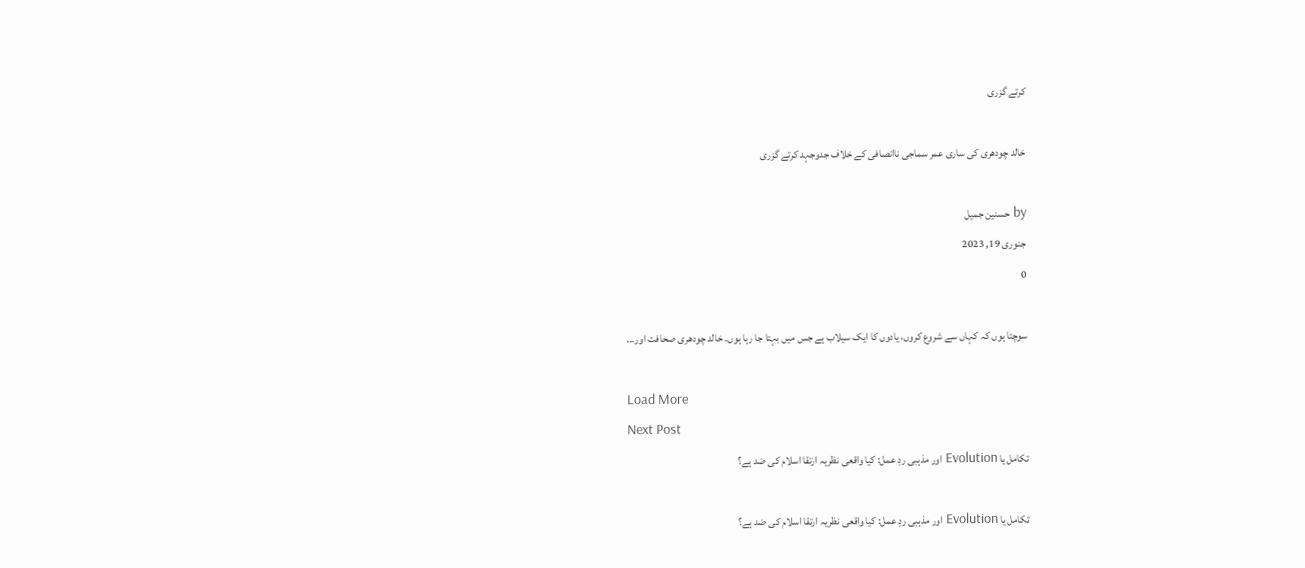کرتے گزری

خالد چودھری کی ساری عمر سماجی ناانصافی کے خلاف جدوجہد کرتے گزری

by حسنین جمیل
جنوری 19, 2023
0

سوچتا ہوں کہ کہاں سے شروع کروں، یادوں کا ایک سیلاب ہے جس میں بہتا جا رہا ہوں۔ خالد چودھری صحافت اور...

Load More
Next Post
تکامل یا Evolution اور مذہبی ردِ عمل: کیا واقعی نظریہ ارتقا اسلام کی ضد ہے؟

تکامل یا Evolution اور مذہبی ردِ عمل: کیا واقعی نظریہ ارتقا اسلام کی ضد ہے؟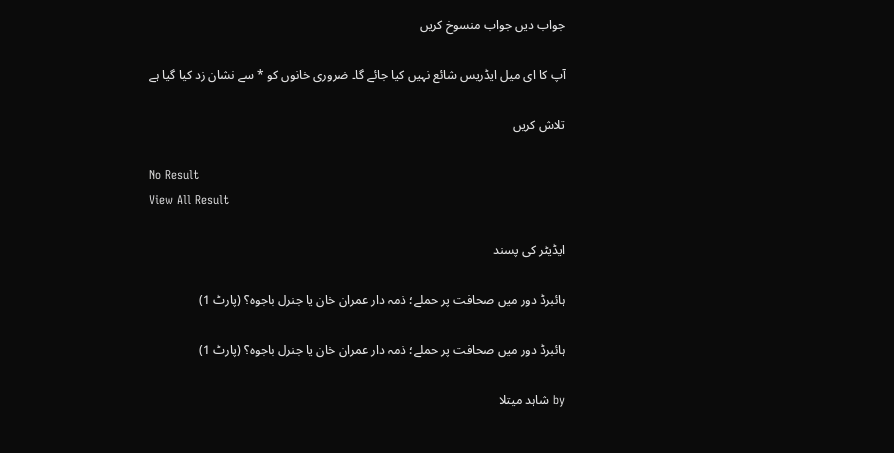جواب دیں جواب منسوخ کریں

آپ کا ای میل ایڈریس شائع نہیں کیا جائے گا۔ ضروری خانوں کو * سے نشان زد کیا گیا ہے

تلاش کریں

No Result
View All Result

ایڈیٹر کی پسند

ہائبرڈ دور میں صحافت پر حملے؛ ذمہ دار عمران خان یا جنرل باجوہ؟ (پارٹ 1)

ہائبرڈ دور میں صحافت پر حملے؛ ذمہ دار عمران خان یا جنرل باجوہ؟ (پارٹ 1)

by شاہد میتلا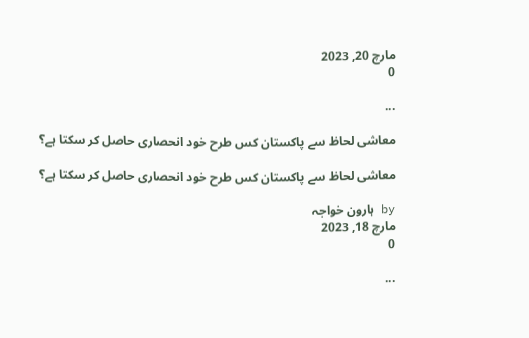مارچ 20, 2023
0

...

معاشی لحاظ سے پاکستان کس طرح خود انحصاری حاصل کر سکتا ہے؟

معاشی لحاظ سے پاکستان کس طرح خود انحصاری حاصل کر سکتا ہے؟

by ہارون خواجہ
مارچ 18, 2023
0

...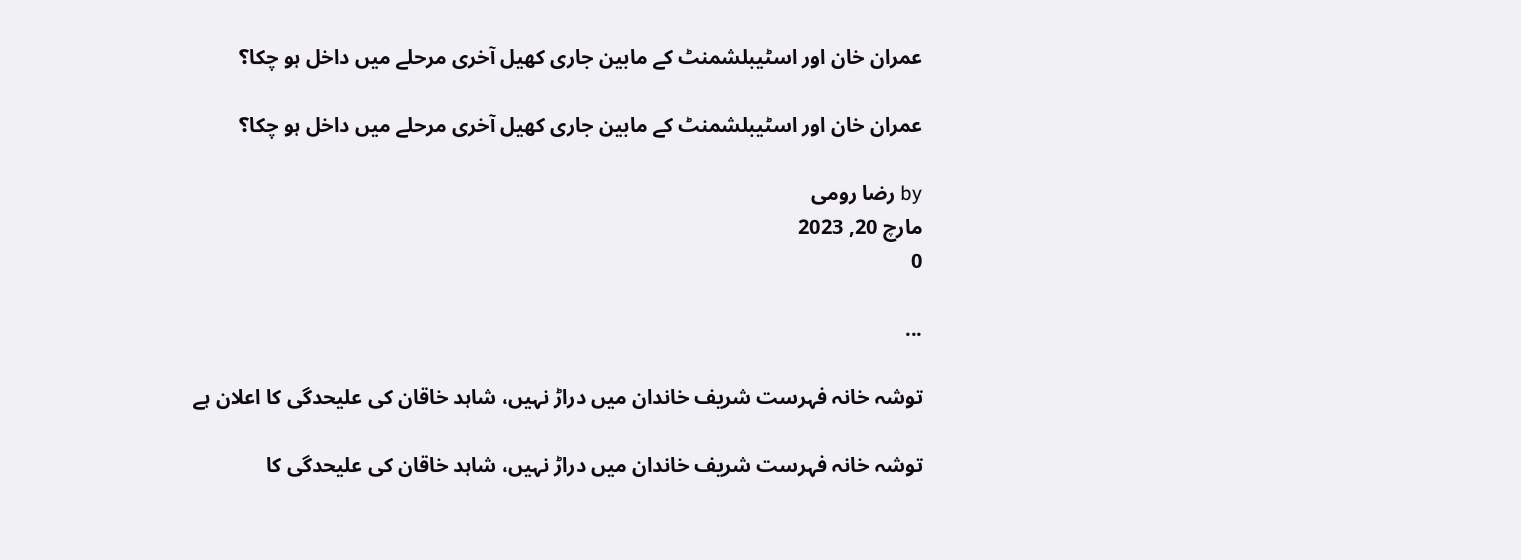عمران خان اور اسٹیبلشمنٹ کے مابین جاری کھیل آخری مرحلے میں داخل ہو چکا؟

عمران خان اور اسٹیبلشمنٹ کے مابین جاری کھیل آخری مرحلے میں داخل ہو چکا؟

by رضا رومی
مارچ 20, 2023
0

...

توشہ خانہ فہرست شریف خاندان میں دراڑ نہیں، شاہد خاقان کی علیحدگی کا اعلان ہے

توشہ خانہ فہرست شریف خاندان میں دراڑ نہیں، شاہد خاقان کی علیحدگی کا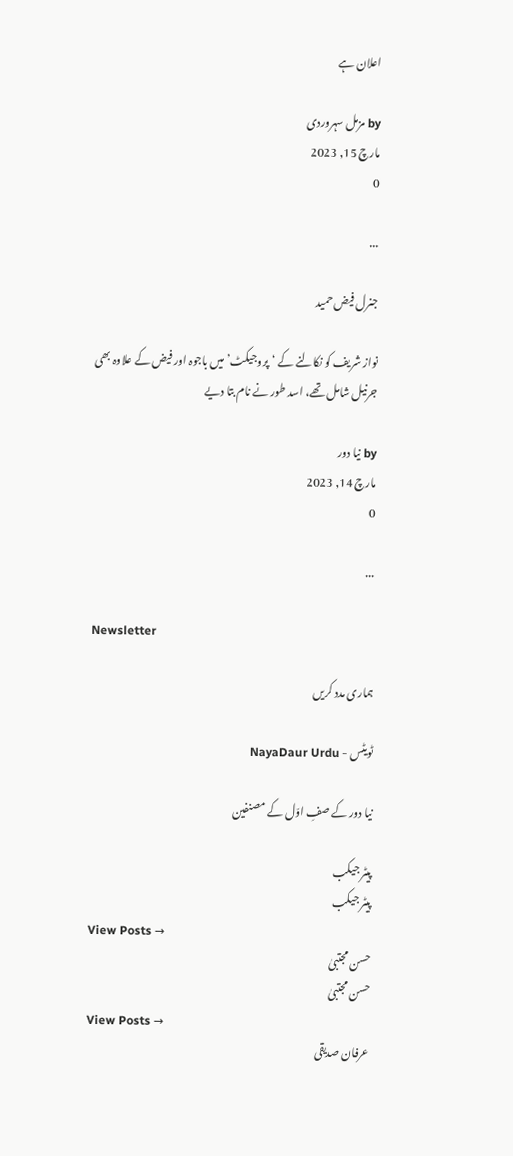اعلان ہے

by مزمل سہروردی
مارچ 15, 2023
0

...

جنرل فیض حمید

نواز شریف کو نکالنے کے ‘پروجیکٹ’ میں باجوہ اور فیض کے علاوہ بھی جرنیل شامل تھے، اسد طور نے نام بتا دیے

by نیا دور
مارچ 14, 2023
0

...

Newsletter

ہماری مدد کریں

ٹویٹس - NayaDaur Urdu

نیا دور کے صفِ اوّل کے مصنفین

پیٹر جیکب
پیٹر جیکب
View Posts →
حسن مجتبیٰ
حسن مجتبیٰ
View Posts →
عرفان صدیقی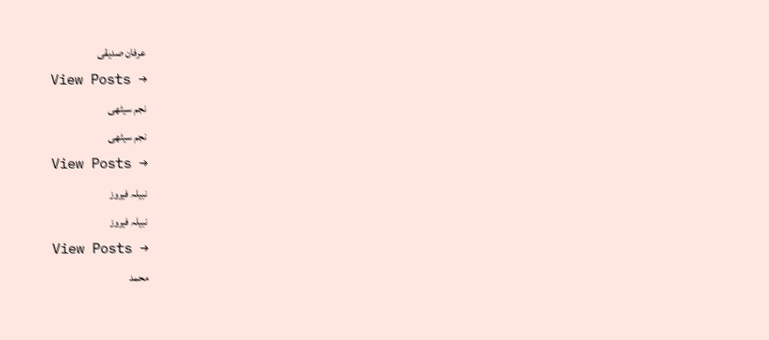عرفان صدیقی
View Posts →
نجم سیٹھی
نجم سیٹھی
View Posts →
نبیلہ فیروز
نبیلہ فیروز
View Posts →
محمد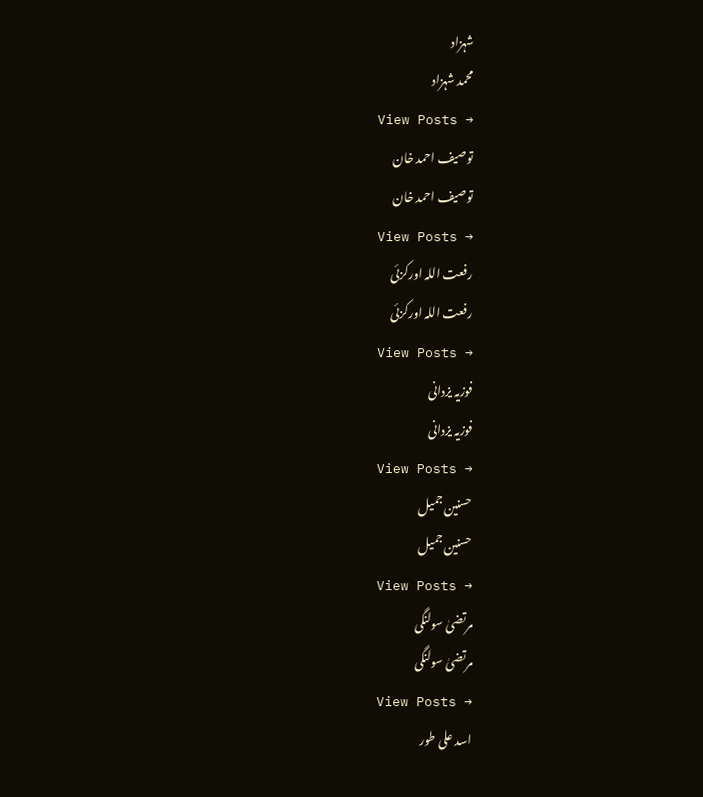شہزاد
محمد شہزاد
View Posts →
توصیف احمد خان
توصیف احمد خان
View Posts →
رفعت اللہ اورکزئی
رفعت اللہ اورکزئی
View Posts →
فوزیہ یزدانی
فوزیہ یزدانی
View Posts →
حسنین جمیل
حسنین جمیل
View Posts →
مرتضیٰ سولنگی
مرتضیٰ سولنگی
View Posts →
اسد علی طور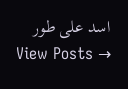اسد علی طور
View Posts →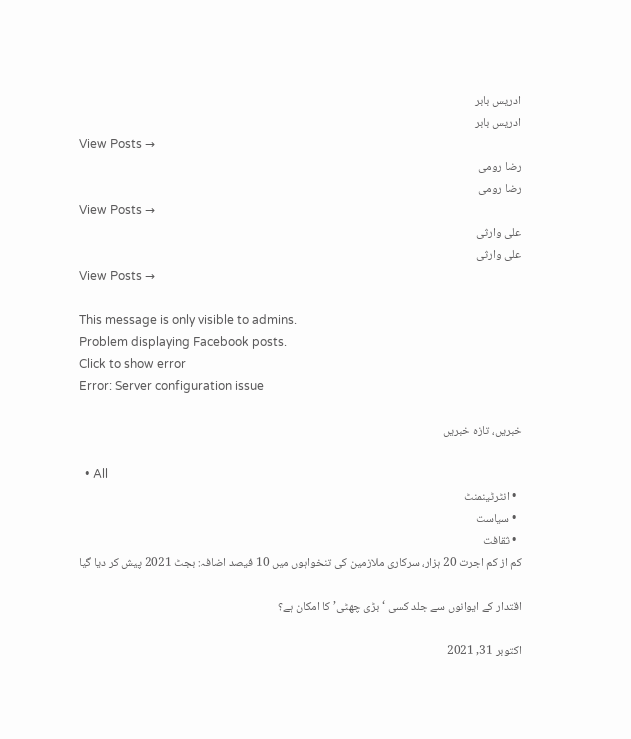ادریس بابر
ادریس بابر
View Posts →
رضا رومی
رضا رومی
View Posts →
علی وارثی
علی وارثی
View Posts →

This message is only visible to admins.
Problem displaying Facebook posts.
Click to show error
Error: Server configuration issue

خبریں، تازہ خبریں

  • All
  • انٹرٹینمنٹ
  • سیاست
  • ثقافت
کم از کم اجرت 20 ہزار، سرکاری ملازمین کی تنخواہوں میں 10 فیصد اضافہ: بجٹ 2021 پیش کر دیا گیا

اقتدار کے ایوانوں سے جلد کسی ‘بڑی چھٹی’ کا امکان ہے؟

اکتوبر 31, 2021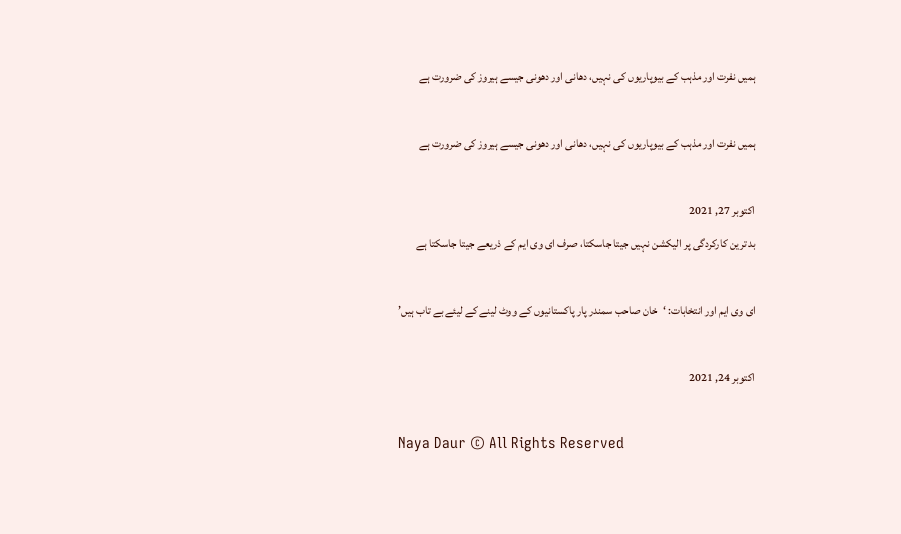ہمیں نفرت اور مذہب کے بیوپاریوں کی نہیں، دھانی اور دھونی جیسے ہیروز کی ضرورت ہے

ہمیں نفرت اور مذہب کے بیوپاریوں کی نہیں، دھانی اور دھونی جیسے ہیروز کی ضرورت ہے

اکتوبر 27, 2021
بد ترین کارکردگی پر الیکشن نہیں جیتا جاسکتا، صرف ای وی ایم کے ذریعے جیتا جاسکتا ہے

ای وی ایم اور انتخابات: ‘خان صاحب سمندر پار پاکستانیوں کے ووٹ لینے کے لیئے بے تاب ہیں’

اکتوبر 24, 2021

Naya Daur © All Rights Reserved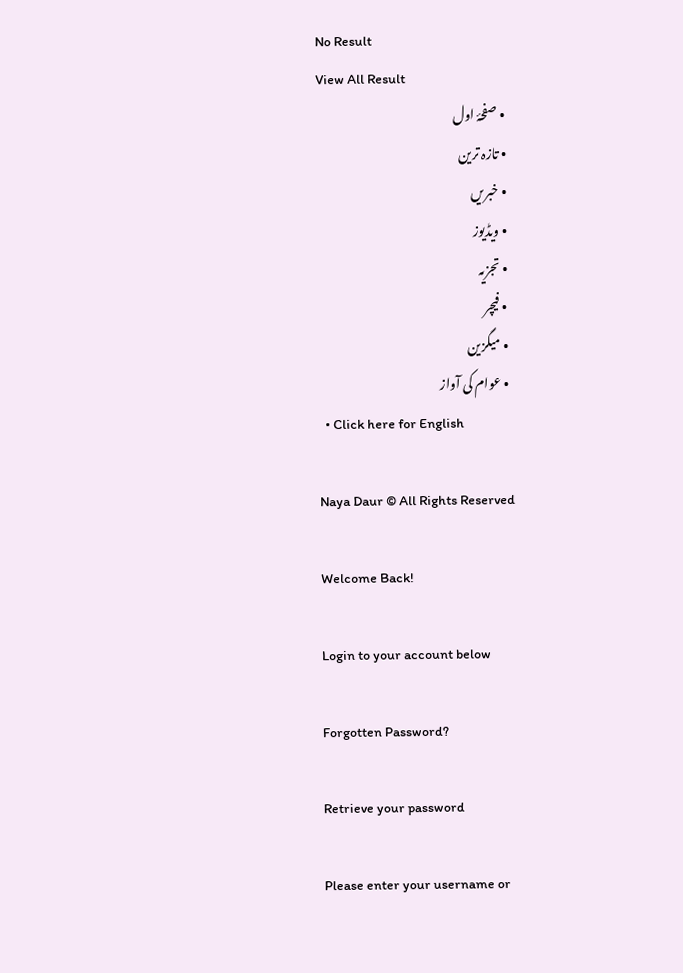No Result
View All Result
  • صفحۂ اول
  • تازہ ترین
  • خبریں
  • ویڈیوز
  • تجزیہ
  • فیچر
  • میگزین
  • عوام کی آواز
  • Click here for English

Naya Daur © All Rights Reserved

Welcome Back!

Login to your account below

Forgotten Password?

Retrieve your password

Please enter your username or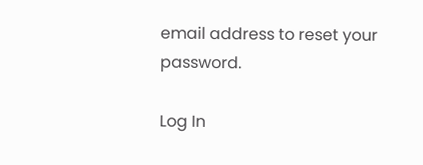email address to reset your password.

Log In